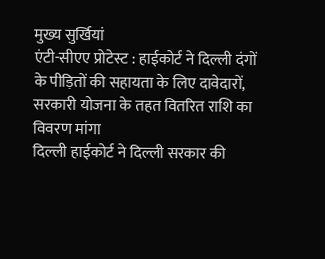मुख्य सुर्खियां
एंटी-सीएए प्रोटेस्ट : हाईकोर्ट ने दिल्ली दंगों के पीड़ितों की सहायता के लिए दावेदारों, सरकारी योजना के तहत वितरित राशि का विवरण मांगा
दिल्ली हाईकोर्ट ने दिल्ली सरकार की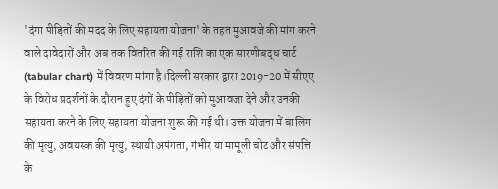'दंगा पीड़ितों की मदद के लिए सहायता योजना' के तहत मुआवजे की मांग करने वाले दावेदारों और अब तक वितरित की गई राशि का एक सारणीबद्ध चार्ट (tabular chart) में विवरण मांगा है।दिल्ली सरकार द्वारा 2019-20 में सीएए के विरोध प्रदर्शनों के दौरान हुए दंगों के पीड़ितों को मुआवजा देने और उनकी सहायता करने के लिए सहायता योजना शुरू की गई थी। उक्त योजना में बालिग की मृत्यु, अवयस्क की मृत्यु, स्थायी अपंगता, गंभीर या मामूली चोट और संपत्ति के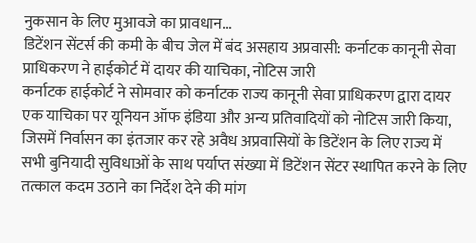नुकसान के लिए मुआवजे का प्रावधान...
डिटेंशन सेंटर्स की कमी के बीच जेल में बंद असहाय अप्रवासी: कर्नाटक कानूनी सेवा प्राधिकरण ने हाईकोर्ट में दायर की याचिका, नोटिस जारी
कर्नाटक हाईकोर्ट ने सोमवार को कर्नाटक राज्य कानूनी सेवा प्राधिकरण द्वारा दायर एक याचिका पर यूनियन ऑफ इंडिया और अन्य प्रतिवादियों को नोटिस जारी किया, जिसमें निर्वासन का इंतजार कर रहे अवैध अप्रवासियों के डिटेंशन के लिए राज्य में सभी बुनियादी सुविधाओं के साथ पर्याप्त संख्या में डिटेंशन सेंटर स्थापित करने के लिए तत्काल कदम उठाने का निर्देश देने की मांग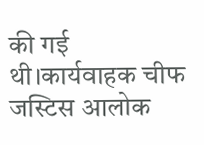की गई थी।कार्यवाहक चीफ जस्टिस आलोक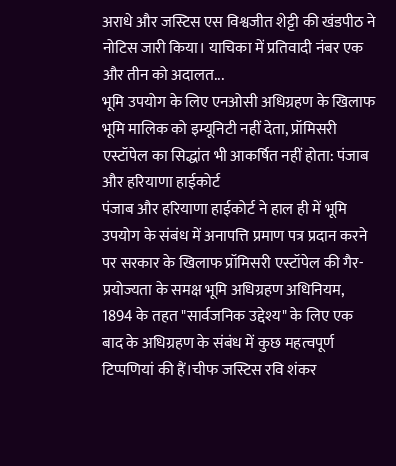अराधे और जस्टिस एस विश्वजीत शेट्टी की खंडपीठ ने नोटिस जारी किया। याचिका में प्रतिवादी नंबर एक और तीन को अदालत...
भूमि उपयोग के लिए एनओसी अधिग्रहण के खिलाफ भूमि मालिक को इम्यूनिटी नहीं देता, प्रॉमिसरी एस्टॉपेल का सिद्धांत भी आकर्षित नहीं होता: पंजाब और हरियाणा हाईकोर्ट
पंजाब और हरियाणा हाईकोर्ट ने हाल ही में भूमि उपयोग के संबंध में अनापत्ति प्रमाण पत्र प्रदान करने पर सरकार के खिलाफ प्रॉमिसरी एस्टॉपेल की गैर-प्रयोज्यता के समक्ष भूमि अधिग्रहण अधिनियम, 1894 के तहत "सार्वजनिक उद्देश्य" के लिए एक बाद के अधिग्रहण के संबंध में कुछ महत्वपूर्ण टिप्पणियां की हैं।चीफ जस्टिस रवि शंकर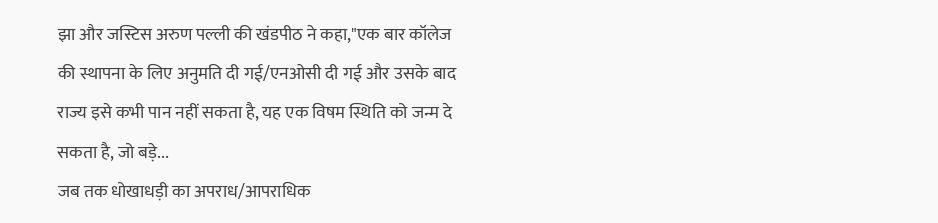झा और जस्टिस अरुण पल्ली की खंडपीठ ने कहा,"एक बार कॉलेज की स्थापना के लिए अनुमति दी गई/एनओसी दी गई और उसके बाद राज्य इसे कभी पान नहीं सकता है, यह एक विषम स्थिति को जन्म दे सकता है, जो बड़े...
जब तक धोखाधड़ी का अपराध/आपराधिक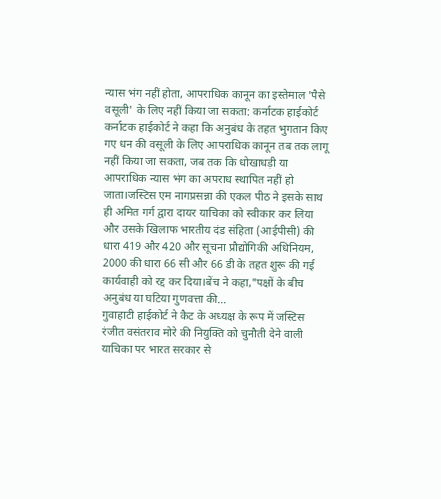न्यास भंग नहीं होता, आपराधिक कानून का इस्तेमाल 'पैसे वसूली' के लिए नहीं किया जा सकता: कर्नाटक हाईकोर्ट
कर्नाटक हाईकोर्ट ने कहा कि अनुबंध के तहत भुगतान किए गए धन की वसूली के लिए आपराधिक कानून तब तक लागू नहीं किया जा सकता, जब तक कि धोखाधड़ी या आपराधिक न्यास भंग का अपराध स्थापित नहीं हो जाता।जस्टिस एम नागप्रसन्ना की एकल पीठ ने इसके साथ ही अमित गर्ग द्वारा दायर याचिका को स्वीकार कर लिया और उसके खिलाफ भारतीय दंड संहिता (आईपीसी) की धारा 419 और 420 और सूचना प्रौद्योगिकी अधिनियम, 2000 की धारा 66 सी और 66 डी के तहत शुरू की गई कार्यवाही को रद्द कर दिया।बेंच ने कहा,"पक्षों के बीच अनुबंध या घटिया गुणवत्ता की...
गुवाहाटी हाईकोर्ट ने कैट के अध्यक्ष के रूप में जस्टिस रंजीत वसंतराव मोरे की नियुक्ति को चुनौती देने वाली याचिका पर भारत सरकार से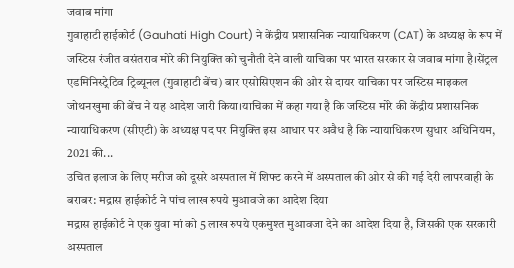जवाब मांगा
गुवाहाटी हाईकोर्ट (Gauhati High Court) ने केंद्रीय प्रशासनिक न्यायाधिकरण (CAT) के अध्यक्ष के रूप में जस्टिस रंजीत वसंतराव मोरे की नियुक्ति को चुनौती देने वाली याचिका पर भारत सरकार से जवाब मांगा है।सेंट्रल एडमिनिस्ट्रेटिव ट्रिब्यूनल (गुवाहाटी बेंच) बार एसोसिएशन की ओर से दायर याचिका पर जस्टिस माइकल जोथनखुमा की बेंच ने यह आदेश जारी किया।याचिका में कहा गया है कि जस्टिस मोरे की केंद्रीय प्रशासनिक न्यायाधिकरण (सीएटी) के अध्यक्ष पद पर नियुक्ति इस आधार पर अवैध है कि न्यायाधिकरण सुधार अधिनियम, 2021 की...
उचित इलाज के लिए मरीज को दूसरे अस्पताल में शिफ्ट करने में अस्पताल की ओर से की गई देरी लापरवाही के बराबर: मद्रास हाईकोर्ट ने पांच लाख रुपये मुआवजे का आदेश दिया
मद्रास हाईकोर्ट ने एक युवा मां को 5 लाख रुपये एकमुश्त मुआवजा देने का आदेश दिया है, जिसकी एक सरकारी अस्पताल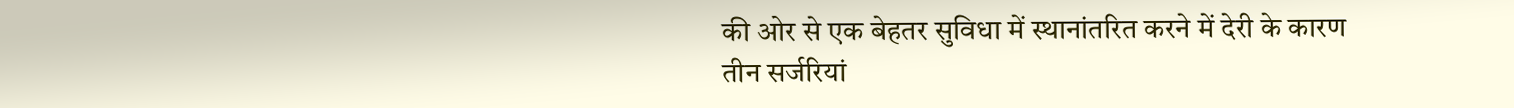की ओर से एक बेहतर सुविधा में स्थानांतरित करने में देरी के कारण तीन सर्जरियां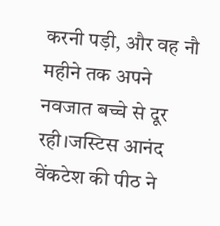करनी पड़ी, और वह नौ महीने तक अपने नवजात बच्चे से दूर रही।जस्टिस आनंद वेंकटेश की पीठ ने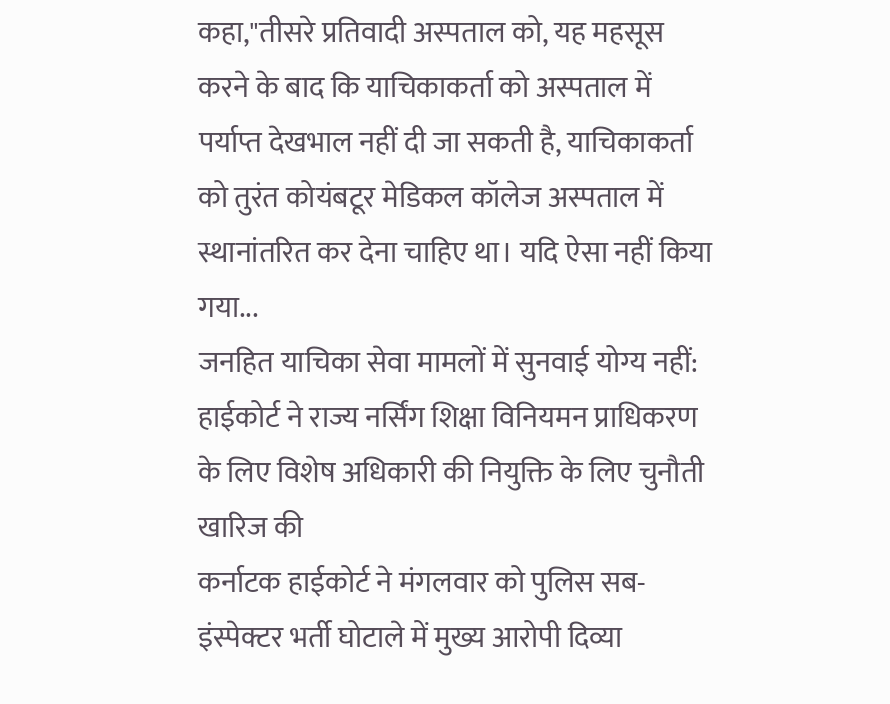कहा,"तीसरे प्रतिवादी अस्पताल को, यह महसूस करने के बाद कि याचिकाकर्ता को अस्पताल में पर्याप्त देखभाल नहीं दी जा सकती है, याचिकाकर्ता को तुरंत कोयंबटूर मेडिकल कॉलेज अस्पताल में स्थानांतरित कर देना चाहिए था। यदि ऐसा नहीं किया गया...
जनहित याचिका सेवा मामलों में सुनवाई योग्य नहीं: हाईकोर्ट ने राज्य नर्सिंग शिक्षा विनियमन प्राधिकरण के लिए विशेष अधिकारी की नियुक्ति के लिए चुनौती खारिज की
कर्नाटक हाईकोर्ट ने मंगलवार को पुलिस सब-इंस्पेक्टर भर्ती घोटाले में मुख्य आरोपी दिव्या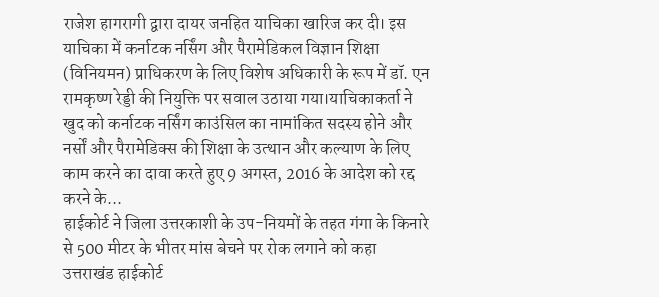राजेश हागरागी द्वारा दायर जनहित याचिका खारिज कर दी। इस याचिका में कर्नाटक नर्सिंग और पैरामेडिकल विज्ञान शिक्षा (विनियमन) प्राधिकरण के लिए विशेष अधिकारी के रूप में डॉ. एन रामकृष्ण रेड्डी की नियुक्ति पर सवाल उठाया गया।याचिकाकर्ता ने खुद को कर्नाटक नर्सिंग काउंसिल का नामांकित सदस्य होने और नर्सों और पैरामेडिक्स की शिक्षा के उत्थान और कल्याण के लिए काम करने का दावा करते हुए 9 अगस्त, 2016 के आदेश को रद्द करने के...
हाईकोर्ट ने जिला उत्तरकाशी के उप-नियमों के तहत गंगा के किनारे से 500 मीटर के भीतर मांस बेचने पर रोक लगाने को कहा
उत्तराखंड हाईकोर्ट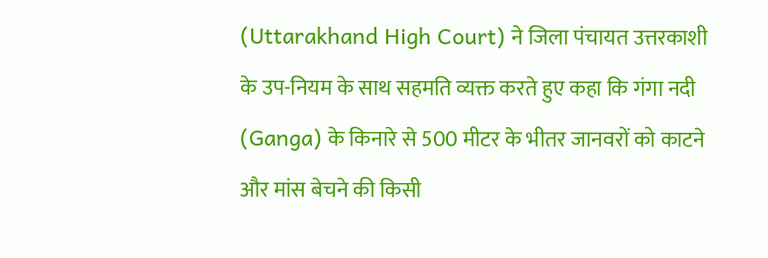(Uttarakhand High Court) ने जिला पंचायत उत्तरकाशी के उप-नियम के साथ सहमति व्यक्त करते हुए कहा कि गंगा नदी (Ganga) के किनारे से 500 मीटर के भीतर जानवरों को काटने और मांस बेचने की किसी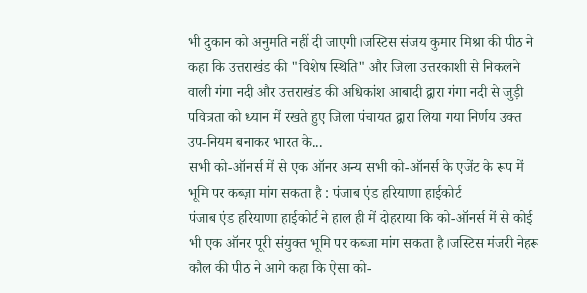भी दुकान को अनुमति नहीं दी जाएगी।जस्टिस संजय कुमार मिश्रा की पीठ ने कहा कि उत्तराखंड की "विशेष स्थिति" और जिला उत्तरकाशी से निकलने वाली गंगा नदी और उत्तराखंड की अधिकांश आबादी द्वारा गंगा नदी से जुड़ी पवित्रता को ध्यान में रखते हुए जिला पंचायत द्वारा लिया गया निर्णय उक्त उप-नियम बनाकर भारत के...
सभी को-ऑनर्स में से एक ऑनर अन्य सभी को-ऑनर्स के एजेंट के रूप में भूमि पर कब्ज़ा मांग सकता है : पंजाब एंड हरियाणा हाईकोर्ट
पंजाब एंड हरियाणा हाईकोर्ट ने हाल ही में दोहराया कि को-ऑनर्स में से कोई भी एक ऑनर पूरी संयुक्त भूमि पर कब्जा मांग सकता है।जस्टिस मंजरी नेहरू कौल की पीठ ने आगे कहा कि ऐसा को-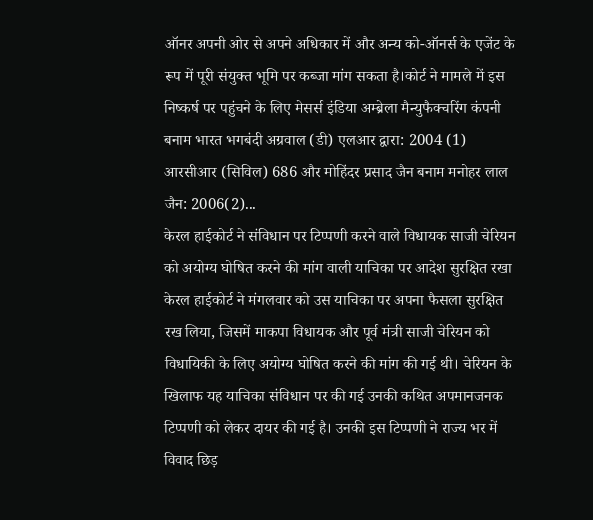ऑनर अपनी ओर से अपने अधिकार में और अन्य को-ऑनर्स के एजेंट के रूप में पूरी संयुक्त भूमि पर कब्जा मांग सकता है।कोर्ट ने मामले में इस निष्कर्ष पर पहुंचने के लिए मेसर्स इंडिया अम्ब्रेला मैन्युफैक्चरिंग कंपनी बनाम भारत भगबंदी अग्रवाल (डी) एलआर द्वारा: 2004 (1) आरसीआर (सिविल) 686 और मोहिंदर प्रसाद जैन बनाम मनोहर लाल जैन: 2006(2)...
केरल हाईकोर्ट ने संविधान पर टिप्पणी करने वाले विधायक साजी चेरियन को अयोग्य घोषित करने की मांग वाली याचिका पर आदेश सुरक्षित रखा
केरल हाईकोर्ट ने मंगलवार को उस याचिका पर अपना फैसला सुरक्षित रख लिया, जिसमें माकपा विधायक और पूर्व मंत्री साजी चेरियन को विधायिकी के लिए अयोग्य घोषित करने की मांग की गई थी। चेरियन के खिलाफ यह याचिका संविधान पर की गई उनकी कथित अपमानजनक टिप्पणी को लेकर दायर की गई है। उनकी इस टिप्पणी ने राज्य भर में विवाद छिड़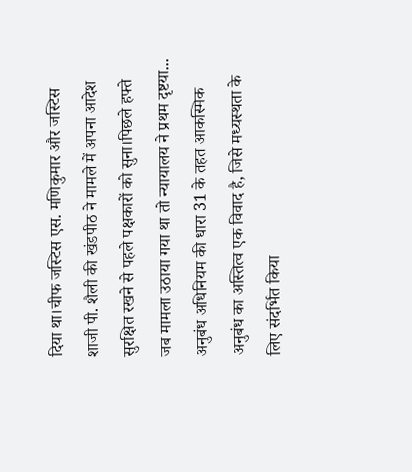दिया था।चीफ जस्टिस एस. मणिकुमार और जस्टिस शाजी पी. शैली की खंडपीठ ने मामले में अपना आदेश सुरक्षित रखने से पहले पक्षकारों को सुना।पिछले हफ्ते जब मामला उठाया गया था तो न्यायालय ने प्रथम दृष्टया...
अनुबंध अधिनियम की धारा 31 के तहत आकस्मिक अनुबंध का अस्तित्व एक विवाद है, जिसे मध्यस्थता के लिए संदर्भित किया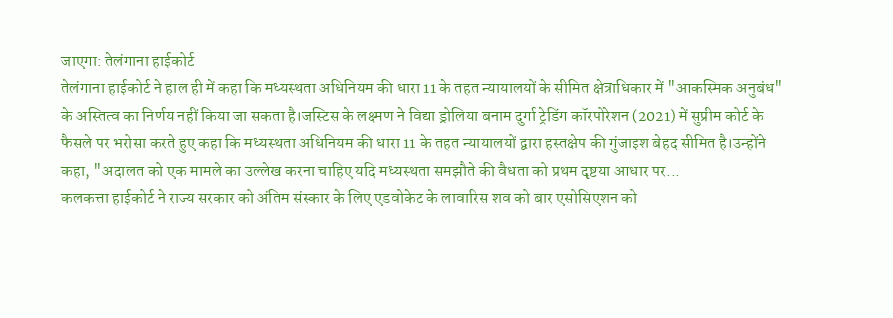जाएगा: तेलंगाना हाईकोर्ट
तेलंगाना हाईकोर्ट ने हाल ही में कहा कि मध्यस्थता अधिनियम की धारा 11 के तहत न्यायालयों के सीमित क्षेत्राधिकार में "आकस्मिक अनुबंध" के अस्तित्व का निर्णय नहीं किया जा सकता है।जस्टिस के लक्ष्मण ने विद्या ड्रोलिया बनाम दुर्गा ट्रेडिंग कॉरपोरेशन (2021) में सुप्रीम कोर्ट के फैसले पर भरोसा करते हुए कहा कि मध्यस्थता अधिनियम की धारा 11 के तहत न्यायालयों द्वारा हस्तक्षेप की गुंजाइश बेहद सीमित है।उन्होंने कहा, "अदालत को एक मामले का उल्लेख करना चाहिए यदि मध्यस्थता समझौते की वैधता को प्रथम दृष्टया आधार पर...
कलकत्ता हाईकोर्ट ने राज्य सरकार को अंतिम संस्कार के लिए एडवोकेट के लावारिस शव को बार एसोसिएशन को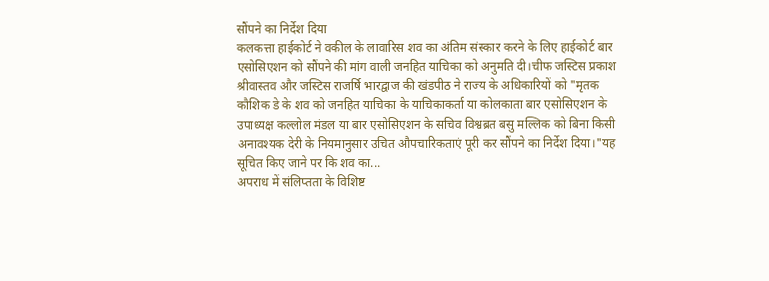सौंपने का निर्देश दिया
कलकत्ता हाईकोर्ट ने वकील के लावारिस शव का अंतिम संस्कार करने के लिए हाईकोर्ट बार एसोसिएशन को सौंपने की मांग वाली जनहित याचिका को अनुमति दी।चीफ जस्टिस प्रकाश श्रीवास्तव और जस्टिस राजर्षि भारद्वाज की खंडपीठ ने राज्य के अधिकारियों को "मृतक कौशिक डे के शव को जनहित याचिका के याचिकाकर्ता या कोलकाता बार एसोसिएशन के उपाध्यक्ष कल्लोल मंडल या बार एसोसिएशन के सचिव विश्वब्रत बसु मल्लिक को बिना किसी अनावश्यक देरी के नियमानुसार उचित औपचारिकताएं पूरी कर सौंपने का निर्देश दिया।"यह सूचित किए जाने पर कि शव का...
अपराध में संलिप्तता के विशिष्ट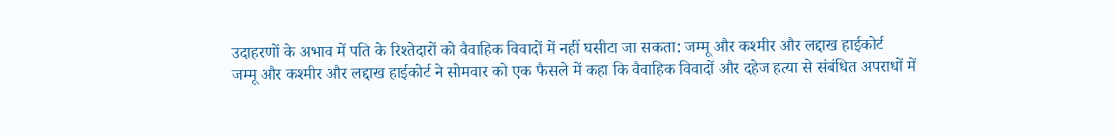उदाहरणों के अभाव में पति के रिश्तेदारों को वैवाहिक विवादों में नहीं घसीटा जा सकता: जम्मू और कश्मीर और लद्दाख हाईकोर्ट
जम्मू और कश्मीर और लद्दाख हाईकोर्ट ने सोमवार को एक फैसले में कहा कि वैवाहिक विवादों और दहेज हत्या से संबंधित अपराधों में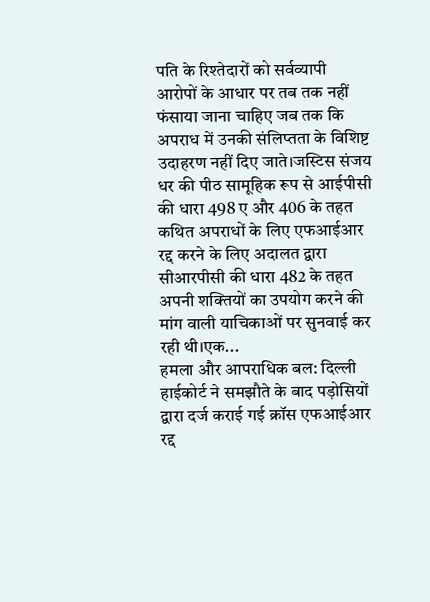पति के रिश्तेदारों को सर्वव्यापी आरोपों के आधार पर तब तक नहीं फंसाया जाना चाहिए जब तक कि अपराध में उनकी संलिप्तता के विशिष्ट उदाहरण नहीं दिए जाते।जस्टिस संजय धर की पीठ सामूहिक रूप से आईपीसी की धारा 498 ए और 406 के तहत कथित अपराधों के लिए एफआईआर रद्द करने के लिए अदालत द्वारा सीआरपीसी की धारा 482 के तहत अपनी शक्तियों का उपयोग करने की मांग वाली याचिकाओं पर सुनवाई कर रही थी।एक...
हमला और आपराधिक बल: दिल्ली हाईकोर्ट ने समझौते के बाद पड़ोसियों द्वारा दर्ज कराई गई क्रॉस एफआईआर रद्द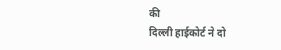की
दिल्ली हाईकोर्ट ने दो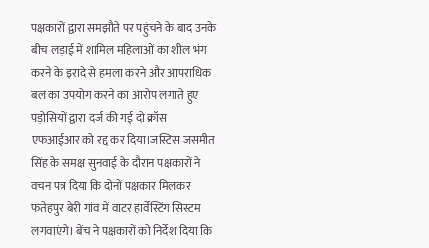पक्षकारों द्वारा समझौते पर पहुंचने के बाद उनके बीच लड़ाई में शामिल महिलाओं का शील भंग करने के इरादे से हमला करने और आपराधिक बल का उपयोग करने का आरोप लगाते हुए पड़ोसियों द्वारा दर्ज की गई दो क्रॉस एफआईआर को रद्द कर दिया।जस्टिस जसमीत सिंह के समक्ष सुनवाई के दौरान पक्षकारों ने वचन पत्र दिया कि दोनों पक्षकार मिलकर फतेहपुर बेरी गांव में वाटर हार्वेस्टिंग सिस्टम लगवाएंगे। बेंच ने पक्षकारों को निर्देश दिया कि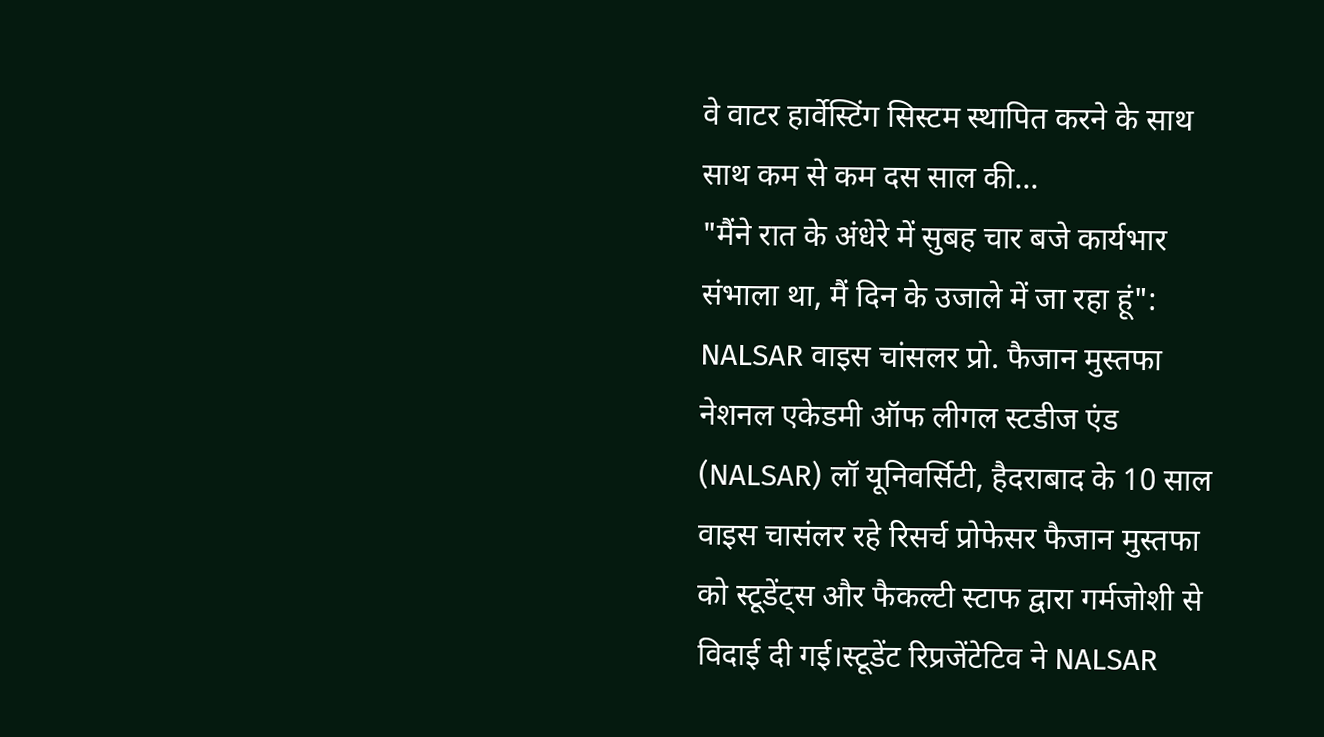वे वाटर हार्वेस्टिंग सिस्टम स्थापित करने के साथ साथ कम से कम दस साल की...
"मैंने रात के अंधेरे में सुबह चार बजे कार्यभार संभाला था, मैं दिन के उजाले में जा रहा हूं": NALSAR वाइस चांसलर प्रो. फैजान मुस्तफा
नेशनल एकेडमी ऑफ लीगल स्टडीज एंड (NALSAR) लॉ यूनिवर्सिटी, हैदराबाद के 10 साल वाइस चासंलर रहे रिसर्च प्रोफेसर फैजान मुस्तफा को स्टूडेंट्स और फैकल्टी स्टाफ द्वारा गर्मजोशी से विदाई दी गई।स्टूडेंट रिप्रजेंटेटिव ने NALSAR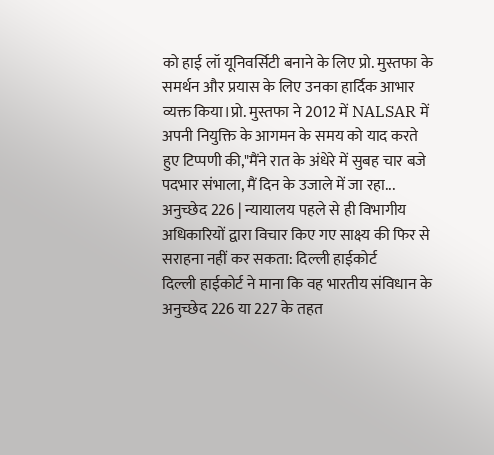को हाई लॉ यूनिवर्सिटी बनाने के लिए प्रो. मुस्तफा के समर्थन और प्रयास के लिए उनका हार्दिक आभार व्यक्त किया।प्रो. मुस्तफा ने 2012 में NALSAR में अपनी नियुक्ति के आगमन के समय को याद करते हुए टिप्पणी की,"मैंने रात के अंधेरे में सुबह चार बजे पदभार संभाला, मैं दिन के उजाले में जा रहा...
अनुच्छेद 226 | न्यायालय पहले से ही विभागीय अधिकारियों द्वारा विचार किए गए साक्ष्य की फिर से सराहना नहीं कर सकता: दिल्ली हाईकोर्ट
दिल्ली हाईकोर्ट ने माना कि वह भारतीय संविधान के अनुच्छेद 226 या 227 के तहत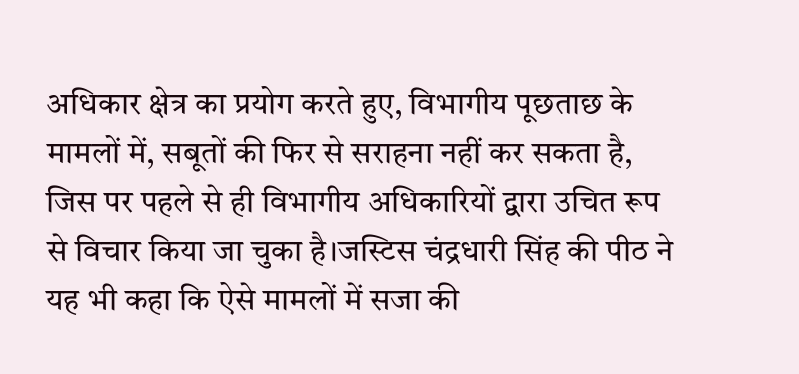अधिकार क्षेत्र का प्रयोग करते हुए, विभागीय पूछताछ के मामलों में, सबूतों की फिर से सराहना नहीं कर सकता है, जिस पर पहले से ही विभागीय अधिकारियों द्वारा उचित रूप से विचार किया जा चुका है।जस्टिस चंद्रधारी सिंह की पीठ ने यह भी कहा कि ऐसे मामलों में सजा की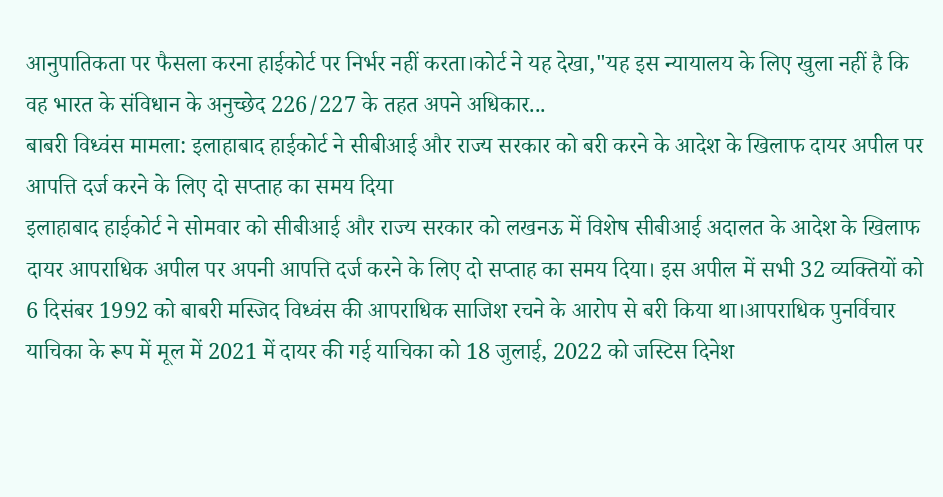आनुपातिकता पर फैसला करना हाईकोर्ट पर निर्भर नहीं करता।कोर्ट ने यह देखा,"यह इस न्यायालय के लिए खुला नहीं है कि वह भारत के संविधान के अनुच्छेद 226/227 के तहत अपने अधिकार...
बाबरी विध्वंस मामला: इलाहाबाद हाईकोर्ट ने सीबीआई और राज्य सरकार को बरी करने के आदेश के खिलाफ दायर अपील पर आपत्ति दर्ज करने के लिए दो सप्ताह का समय दिया
इलाहाबाद हाईकोर्ट ने सोमवार को सीबीआई और राज्य सरकार को लखनऊ में विशेष सीबीआई अदालत के आदेश के खिलाफ दायर आपराधिक अपील पर अपनी आपत्ति दर्ज करने के लिए दो सप्ताह का समय दिया। इस अपील में सभी 32 व्यक्तियों को 6 दिसंबर 1992 को बाबरी मस्जिद विध्वंस की आपराधिक साजिश रचने के आरोप से बरी किया था।आपराधिक पुनर्विचार याचिका के रूप में मूल में 2021 में दायर की गई याचिका को 18 जुलाई, 2022 को जस्टिस दिनेश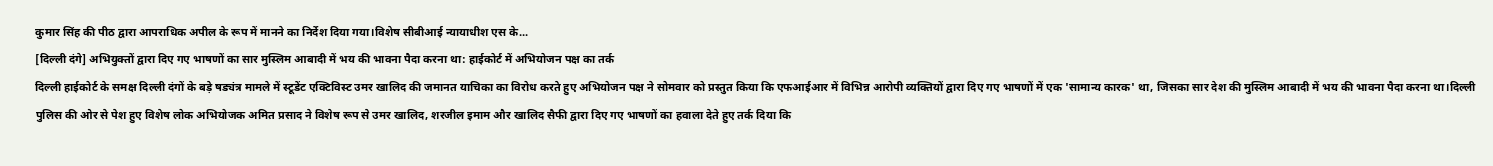कुमार सिंह की पीठ द्वारा आपराधिक अपील के रूप में मानने का निर्देश दिया गया।विशेष सीबीआई न्यायाधीश एस के...
[दिल्ली दंगे] अभियुक्तों द्वारा दिए गए भाषणों का सार मुस्लिम आबादी में भय की भावना पैदा करना था: हाईकोर्ट में अभियोजन पक्ष का तर्क
दिल्ली हाईकोर्ट के समक्ष दिल्ली दंगों के बड़े षड्यंत्र मामले में स्टूडेंट एक्टिविस्ट उमर खालिद की जमानत याचिका का विरोध करते हुए अभियोजन पक्ष ने सोमवार को प्रस्तुत किया कि एफआईआर में विभिन्न आरोपी व्यक्तियों द्वारा दिए गए भाषणों में एक 'सामान्य कारक' था, जिसका सार देश की मुस्लिम आबादी में भय की भावना पैदा करना था।दिल्ली पुलिस की ओर से पेश हुए विशेष लोक अभियोजक अमित प्रसाद ने विशेष रूप से उमर खालिद, शरजील इमाम और खालिद सैफी द्वारा दिए गए भाषणों का हवाला देते हुए तर्क दिया कि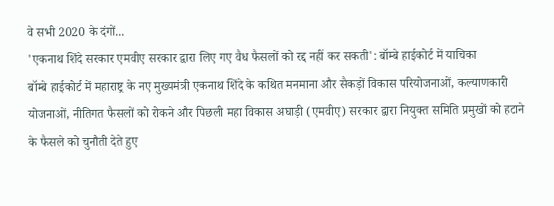वे सभी 2020 के दंगों...
'एकनाथ शिंदे सरकार एमवीए सरकार द्वारा लिए गए वैध फैसलों को रद्द नहीं कर सकती': बॉम्बे हाईकोर्ट में याचिका
बॉम्बे हाईकोर्ट में महाराष्ट्र के नए मुख्यमंत्री एकनाथ शिंदे के कथित मनमाना और सैकड़ों विकास परियोजनाओं, कल्याणकारी योजनाओं, नीतिगत फैसलों को रोकने और पिछली महा विकास अघाड़ी (एमवीए) सरकार द्वारा नियुक्त समिति प्रमुखों को हटाने के फैसले को चुनौती देते हुए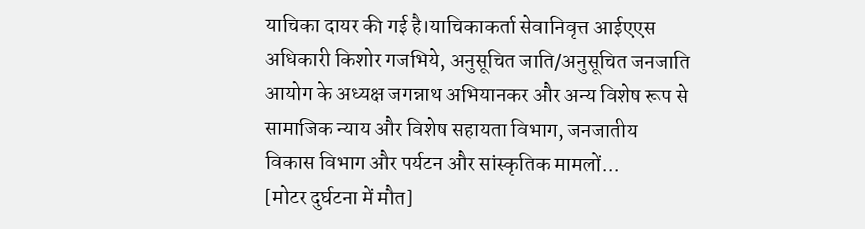याचिका दायर की गई है।याचिकाकर्ता सेवानिवृत्त आईएएस अधिकारी किशोर गजभिये, अनुसूचित जाति/अनुसूचित जनजाति आयोग के अध्यक्ष जगन्नाथ अभियानकर और अन्य विशेष रूप से सामाजिक न्याय और विशेष सहायता विभाग, जनजातीय विकास विभाग और पर्यटन और सांस्कृतिक मामलों...
[मोटर दुर्घटना में मौत]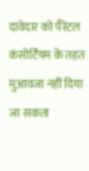दावेदार को पैरेंटल कंसोर्टियम के तहत मुआवजा नहीं दिया जा सकता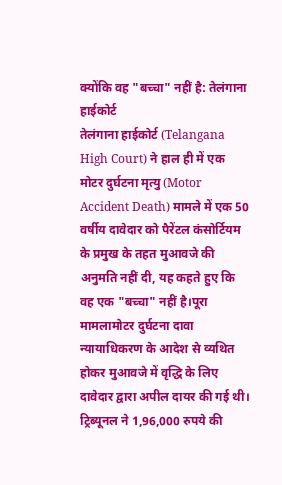क्योंकि वह "बच्चा" नहीं है: तेलंगाना हाईकोर्ट
तेलंगाना हाईकोर्ट (Telangana High Court) ने हाल ही में एक मोटर दुर्घटना मृत्यु (Motor Accident Death) मामले में एक 50 वर्षीय दावेदार को पैरेंटल कंसोर्टियम के प्रमुख के तहत मुआवजे की अनुमति नहीं दी, यह कहते हुए कि वह एक "बच्चा" नहीं है।पूरा मामलामोटर दुर्घटना दावा न्यायाधिकरण के आदेश से व्यथित होकर मुआवजे में वृद्धि के लिए दावेदार द्वारा अपील दायर की गई थी। ट्रिब्यूनल ने 1,96,000 रुपये की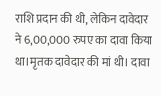राशि प्रदान की थी, लेकिन दावेदार ने 6,00,000 रुपए का दावा किया था।मृतक दावेदार की मां थी। दावा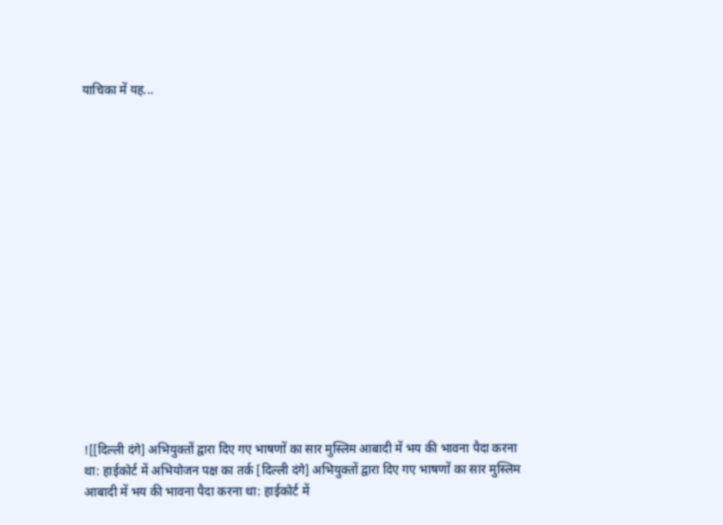याचिका में यह...
















![[दिल्ली दंगे] अभियुक्तों द्वारा दिए गए भाषणों का सार मुस्लिम आबादी में भय की भावना पैदा करना था: हाईकोर्ट में अभियोजन पक्ष का तर्क [दिल्ली दंगे] अभियुक्तों द्वारा दिए गए भाषणों का सार मुस्लिम आबादी में भय की भावना पैदा करना था: हाईकोर्ट में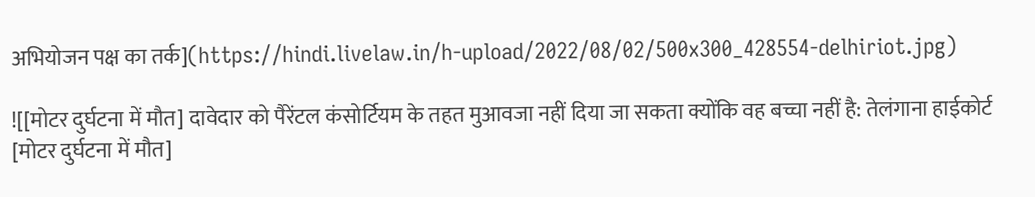अभियोजन पक्ष का तर्क](https://hindi.livelaw.in/h-upload/2022/08/02/500x300_428554-delhiriot.jpg)

![[मोटर दुर्घटना में मौत] दावेदार को पैरेंटल कंसोर्टियम के तहत मुआवजा नहीं दिया जा सकता क्योंकि वह बच्चा नहीं है: तेलंगाना हाईकोर्ट [मोटर दुर्घटना में मौत]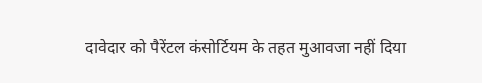दावेदार को पैरेंटल कंसोर्टियम के तहत मुआवजा नहीं दिया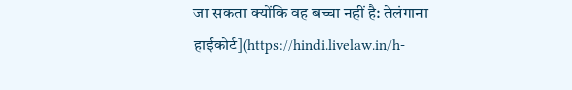जा सकता क्योंकि वह बच्चा नहीं है: तेलंगाना हाईकोर्ट](https://hindi.livelaw.in/h-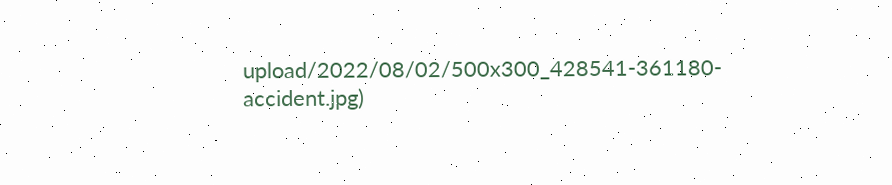upload/2022/08/02/500x300_428541-361180-accident.jpg)